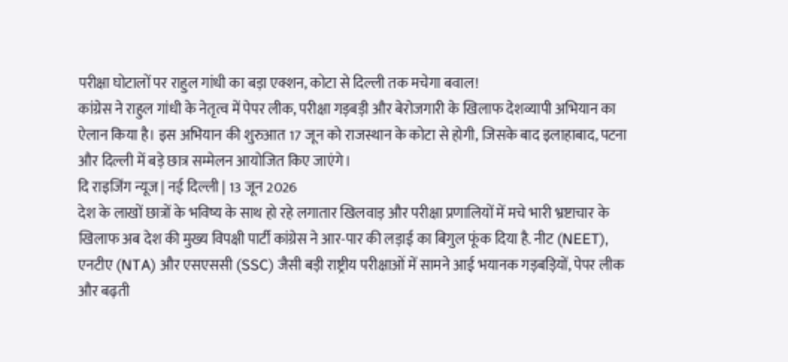परीक्षा घोटालों पर राहुल गांधी का बड़ा एक्शन, कोटा से दिल्ली तक मचेगा बवाल!
कांग्रेस ने राहुल गांधी के नेतृत्व में पेपर लीक, परीक्षा गड़बड़ी और बेरोजगारी के खिलाफ देशव्यापी अभियान का ऐलान किया है। इस अभियान की शुरुआत 17 जून को राजस्थान के कोटा से होगी, जिसके बाद इलाहाबाद, पटना और दिल्ली में बड़े छात्र सम्मेलन आयोजित किए जाएंगे।
दि राइजिंग न्यूज | नई दिल्ली | 13 जून 2026
देश के लाखों छात्रों के भविष्य के साथ हो रहे लगातार खिलवाड़ और परीक्षा प्रणालियों में मचे भारी भ्रष्टाचार के खिलाफ अब देश की मुख्य विपक्षी पार्टी कांग्रेस ने आर-पार की लड़ाई का बिगुल फूंक दिया है. नीट (NEET), एनटीए (NTA) और एसएससी (SSC) जैसी बड़ी राष्ट्रीय परीक्षाओं में सामने आई भयानक गड़बड़ियों, पेपर लीक और बढ़ती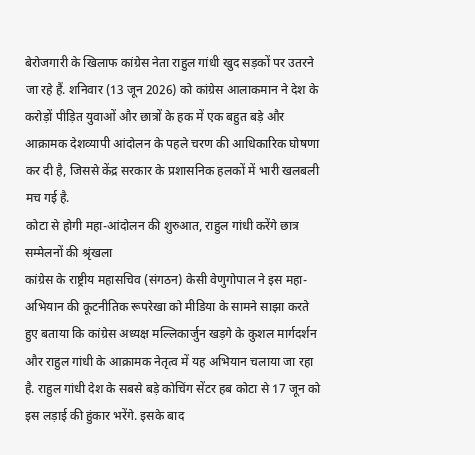बेरोजगारी के खिलाफ कांग्रेस नेता राहुल गांधी खुद सड़कों पर उतरने जा रहे हैं. शनिवार (13 जून 2026) को कांग्रेस आलाकमान ने देश के करोड़ों पीड़ित युवाओं और छात्रों के हक में एक बहुत बड़े और आक्रामक देशव्यापी आंदोलन के पहले चरण की आधिकारिक घोषणा कर दी है, जिससे केंद्र सरकार के प्रशासनिक हलकों में भारी खलबली मच गई है.
कोटा से होगी महा-आंदोलन की शुरुआत, राहुल गांधी करेंगे छात्र सम्मेलनों की श्रृंखला
कांग्रेस के राष्ट्रीय महासचिव (संगठन) केसी वेणुगोपाल ने इस महा-अभियान की कूटनीतिक रूपरेखा को मीडिया के सामने साझा करते हुए बताया कि कांग्रेस अध्यक्ष मल्लिकार्जुन खड़गे के कुशल मार्गदर्शन और राहुल गांधी के आक्रामक नेतृत्व में यह अभियान चलाया जा रहा है. राहुल गांधी देश के सबसे बड़े कोचिंग सेंटर हब कोटा से 17 जून को इस लड़ाई की हुंकार भरेंगे. इसके बाद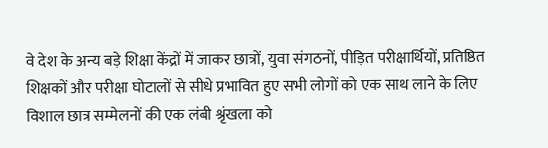वे देश के अन्य बड़े शिक्षा केंद्रों में जाकर छात्रों, युवा संगठनों, पीड़ित परीक्षार्थियों, प्रतिष्ठित शिक्षकों और परीक्षा घोटालों से सीधे प्रभावित हुए सभी लोगों को एक साथ लाने के लिए विशाल छात्र सम्मेलनों की एक लंबी श्रृंखला को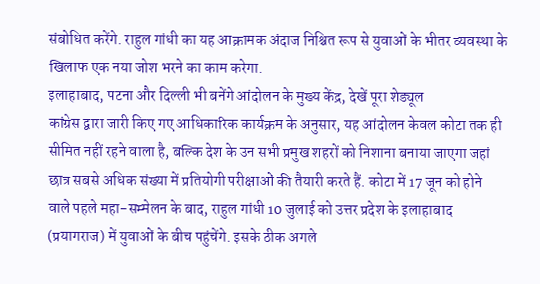संबोधित करेंगे. राहुल गांधी का यह आक्रामक अंदाज निश्चित रूप से युवाओं के भीतर व्यवस्था के खिलाफ एक नया जोश भरने का काम करेगा.
इलाहाबाद, पटना और दिल्ली भी बनेंगे आंदोलन के मुख्य केंद्र, देखें पूरा शेड्यूल
कांग्रेस द्वारा जारी किए गए आधिकारिक कार्यक्रम के अनुसार, यह आंदोलन केवल कोटा तक ही सीमित नहीं रहने वाला है, बल्कि देश के उन सभी प्रमुख शहरों को निशाना बनाया जाएगा जहां छात्र सबसे अधिक संख्या में प्रतियोगी परीक्षाओं की तैयारी करते हैं. कोटा में 17 जून को होने वाले पहले महा-सम्मेलन के बाद, राहुल गांधी 10 जुलाई को उत्तर प्रदेश के इलाहाबाद (प्रयागराज) में युवाओं के बीच पहुंचेंगे. इसके ठीक अगले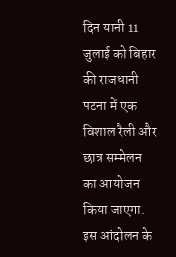दिन यानी 11 जुलाई को बिहार की राजधानी पटना में एक विशाल रैली और छात्र सम्मेलन का आयोजन किया जाएगा. इस आंदोलन के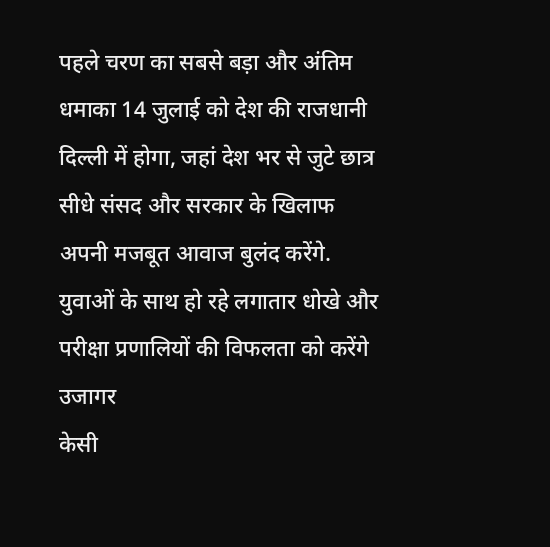पहले चरण का सबसे बड़ा और अंतिम धमाका 14 जुलाई को देश की राजधानी दिल्ली में होगा, जहां देश भर से जुटे छात्र सीधे संसद और सरकार के खिलाफ अपनी मजबूत आवाज बुलंद करेंगे.
युवाओं के साथ हो रहे लगातार धोखे और परीक्षा प्रणालियों की विफलता को करेंगे उजागर
केसी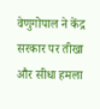वेणुगोपाल ने केंद्र सरकार पर तीखा और सीधा हमला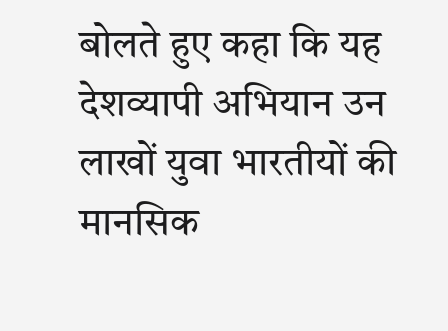बोलते हुए कहा कि यह देशव्यापी अभियान उन लाखों युवा भारतीयों की मानसिक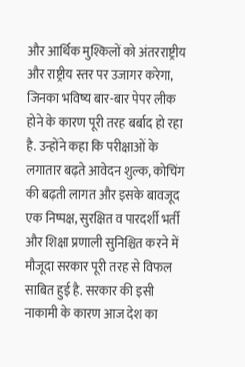और आर्थिक मुश्किलों को अंतरराष्ट्रीय और राष्ट्रीय स्तर पर उजागर करेगा, जिनका भविष्य बार-बार पेपर लीक होने के कारण पूरी तरह बर्बाद हो रहा है. उन्होंने कहा कि परीक्षाओं के लगातार बढ़ते आवेदन शुल्क, कोचिंग की बढ़ती लागत और इसके बावजूद एक निष्पक्ष, सुरक्षित व पारदर्शी भर्ती और शिक्षा प्रणाली सुनिश्चित करने में मौजूदा सरकार पूरी तरह से विफल साबित हुई है. सरकार की इसी नाकामी के कारण आज देश का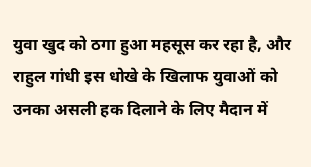युवा खुद को ठगा हुआ महसूस कर रहा है, और राहुल गांधी इस धोखे के खिलाफ युवाओं को उनका असली हक दिलाने के लिए मैदान में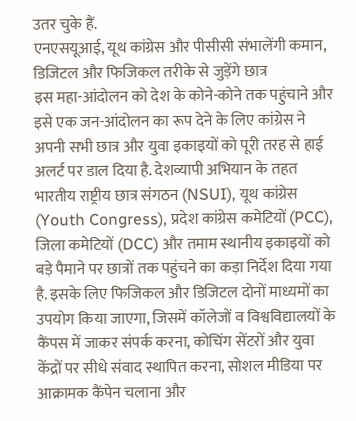उतर चुके हैं.
एनएसयूआई, यूथ कांग्रेस और पीसीसी संभालेंगी कमान, डिजिटल और फिजिकल तरीके से जुड़ेंगे छात्र
इस महा-आंदोलन को देश के कोने-कोने तक पहुंचाने और इसे एक जन-आंदोलन का रूप देने के लिए कांग्रेस ने अपनी सभी छात्र और युवा इकाइयों को पूरी तरह से हाई अलर्ट पर डाल दिया है. देशव्यापी अभियान के तहत भारतीय राष्ट्रीय छात्र संगठन (NSUI), यूथ कांग्रेस (Youth Congress), प्रदेश कांग्रेस कमेटियों (PCC), जिला कमेटियों (DCC) और तमाम स्थानीय इकाइयों को बड़े पैमाने पर छात्रों तक पहुंचने का कड़ा निर्देश दिया गया है. इसके लिए फिजिकल और डिजिटल दोनों माध्यमों का उपयोग किया जाएगा, जिसमें कॉलेजों व विश्वविद्यालयों के कैंपस में जाकर संपर्क करना, कोचिंग सेंटरों और युवा केंद्रों पर सीधे संवाद स्थापित करना, सोशल मीडिया पर आक्रामक कैंपेन चलाना और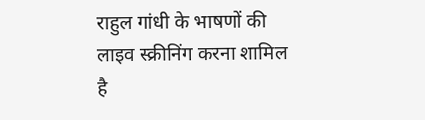राहुल गांधी के भाषणों की लाइव स्क्रीनिंग करना शामिल है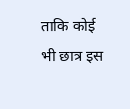ताकि कोई भी छात्र इस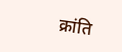क्रांति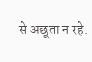से अछूता न रहे.